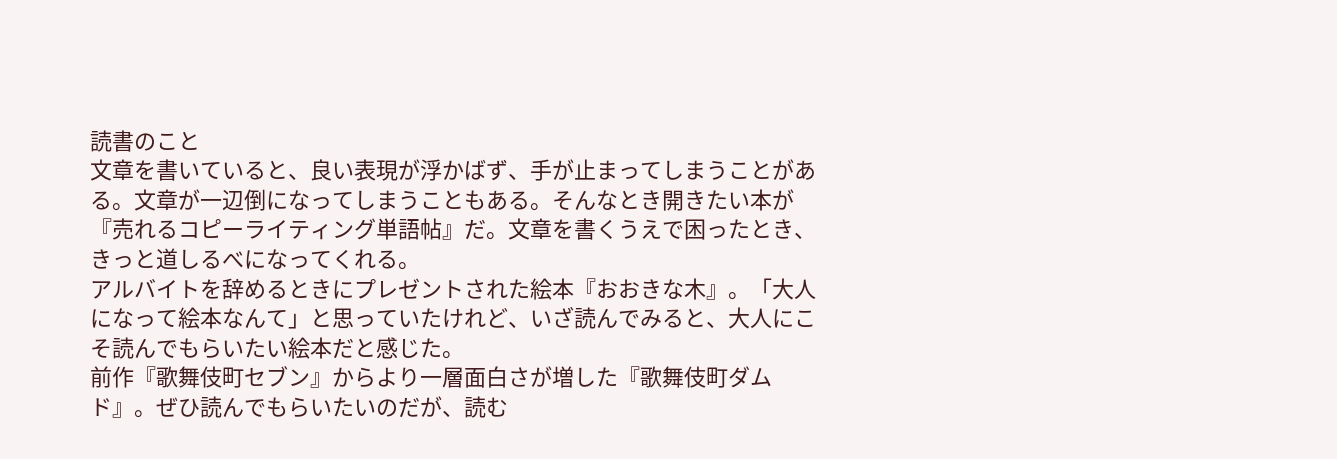読書のこと
文章を書いていると、良い表現が浮かばず、手が止まってしまうことがある。文章が一辺倒になってしまうこともある。そんなとき開きたい本が『売れるコピーライティング単語帖』だ。文章を書くうえで困ったとき、きっと道しるべになってくれる。
アルバイトを辞めるときにプレゼントされた絵本『おおきな木』。「大人になって絵本なんて」と思っていたけれど、いざ読んでみると、大人にこそ読んでもらいたい絵本だと感じた。
前作『歌舞伎町セブン』からより一層面白さが増した『歌舞伎町ダムド』。ぜひ読んでもらいたいのだが、読む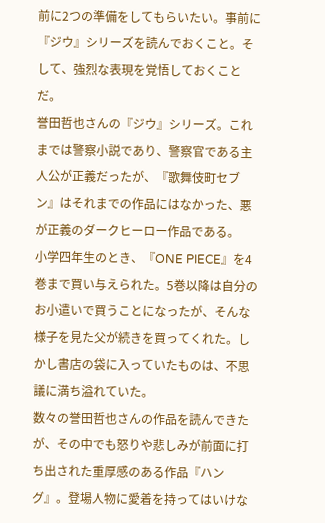前に2つの準備をしてもらいたい。事前に『ジウ』シリーズを読んでおくこと。そして、強烈な表現を覚悟しておくことだ。
誉田哲也さんの『ジウ』シリーズ。これまでは警察小説であり、警察官である主人公が正義だったが、『歌舞伎町セブン』はそれまでの作品にはなかった、悪が正義のダークヒーロー作品である。
小学四年生のとき、『ONE PIECE』を4巻まで買い与えられた。5巻以降は自分のお小遣いで買うことになったが、そんな様子を見た父が続きを買ってくれた。しかし書店の袋に入っていたものは、不思議に満ち溢れていた。
数々の誉田哲也さんの作品を読んできたが、その中でも怒りや悲しみが前面に打ち出された重厚感のある作品『ハング』。登場人物に愛着を持ってはいけな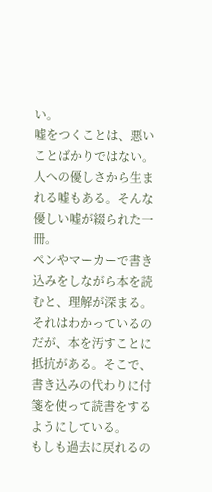い。
嘘をつくことは、悪いことばかりではない。人への優しさから生まれる嘘もある。そんな優しい嘘が綴られた一冊。
ペンやマーカーで書き込みをしながら本を読むと、理解が深まる。それはわかっているのだが、本を汚すことに抵抗がある。そこで、書き込みの代わりに付箋を使って読書をするようにしている。
もしも過去に戻れるの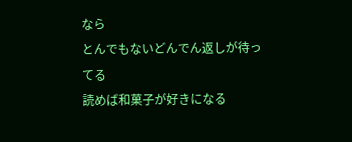なら
とんでもないどんでん返しが待ってる
読めば和菓子が好きになる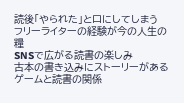読後「やられた」と口にしてしまう
フリーライターの経験が今の人生の糧
SNSで広がる読書の楽しみ
古本の書き込みにストーリーがある
ゲームと読書の関係